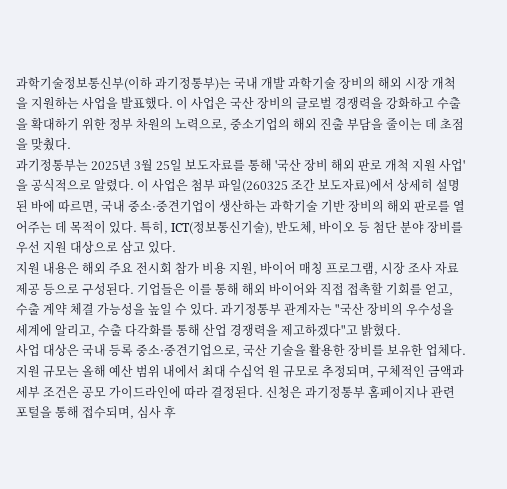과학기술정보통신부(이하 과기정통부)는 국내 개발 과학기술 장비의 해외 시장 개척을 지원하는 사업을 발표했다. 이 사업은 국산 장비의 글로벌 경쟁력을 강화하고 수출을 확대하기 위한 정부 차원의 노력으로, 중소기업의 해외 진출 부담을 줄이는 데 초점을 맞췄다.
과기정통부는 2025년 3월 25일 보도자료를 통해 '국산 장비 해외 판로 개척 지원 사업'을 공식적으로 알렸다. 이 사업은 첨부 파일(260325 조간 보도자료)에서 상세히 설명된 바에 따르면, 국내 중소·중견기업이 생산하는 과학기술 기반 장비의 해외 판로를 열어주는 데 목적이 있다. 특히, ICT(정보통신기술), 반도체, 바이오 등 첨단 분야 장비를 우선 지원 대상으로 삼고 있다.
지원 내용은 해외 주요 전시회 참가 비용 지원, 바이어 매칭 프로그램, 시장 조사 자료 제공 등으로 구성된다. 기업들은 이를 통해 해외 바이어와 직접 접촉할 기회를 얻고, 수출 계약 체결 가능성을 높일 수 있다. 과기정통부 관계자는 "국산 장비의 우수성을 세계에 알리고, 수출 다각화를 통해 산업 경쟁력을 제고하겠다"고 밝혔다.
사업 대상은 국내 등록 중소·중견기업으로, 국산 기술을 활용한 장비를 보유한 업체다. 지원 규모는 올해 예산 범위 내에서 최대 수십억 원 규모로 추정되며, 구체적인 금액과 세부 조건은 공모 가이드라인에 따라 결정된다. 신청은 과기정통부 홈페이지나 관련 포털을 통해 접수되며, 심사 후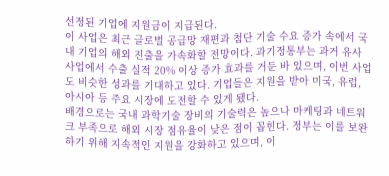선정된 기업에 지원금이 지급된다.
이 사업은 최근 글로벌 공급망 재편과 첨단 기술 수요 증가 속에서 국내 기업의 해외 진출을 가속화할 전망이다. 과기정통부는 과거 유사 사업에서 수출 실적 20% 이상 증가 효과를 거둔 바 있으며, 이번 사업도 비슷한 성과를 기대하고 있다. 기업들은 지원을 받아 미국, 유럽, 아시아 등 주요 시장에 도전할 수 있게 됐다.
배경으로는 국내 과학기술 장비의 기술력은 높으나 마케팅과 네트워크 부족으로 해외 시장 점유율이 낮은 점이 꼽힌다. 정부는 이를 보완하기 위해 지속적인 지원을 강화하고 있으며, 이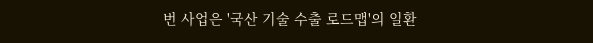번 사업은 '국산 기술 수출 로드맵'의 일환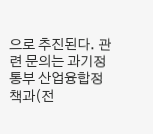으로 추진된다. 관련 문의는 과기정통부 산업융합정책과(전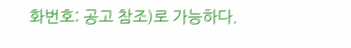화번호: 공고 참조)로 가능하다.